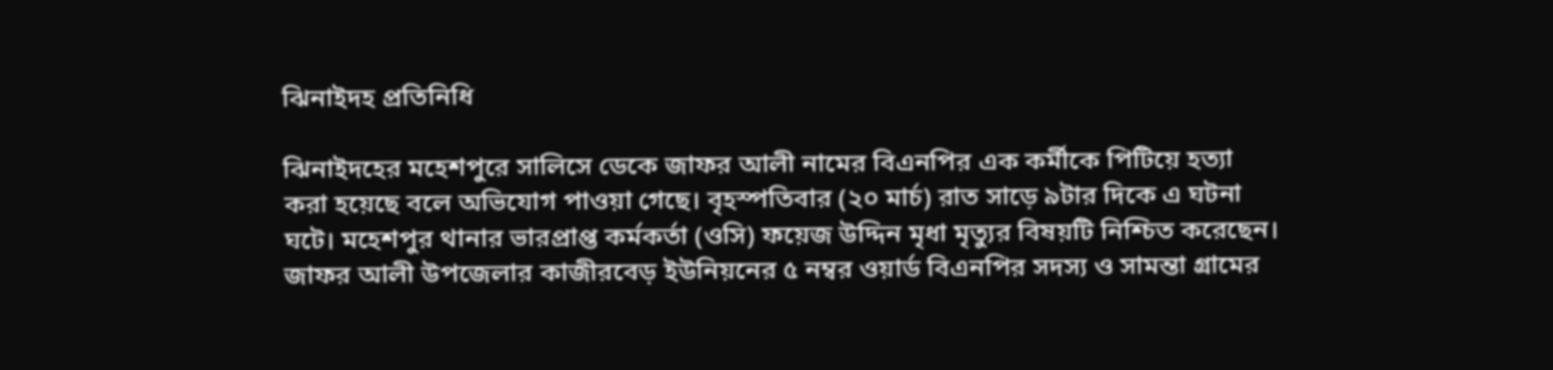ঝিনাইদহ প্রতিনিধি

ঝিনাইদহের মহেশপুরে সালিসে ডেকে জাফর আলী নামের বিএনপির এক কর্মীকে পিটিয়ে হত্যা করা হয়েছে বলে অভিযোগ পাওয়া গেছে। বৃহস্পতিবার (২০ মার্চ) রাত সাড়ে ৯টার দিকে এ ঘটনা ঘটে। মহেশপুর থানার ভারপ্রাপ্ত কর্মকর্তা (ওসি) ফয়েজ উদ্দিন মৃধা মৃত্যুর বিষয়টি নিশ্চিত করেছেন।
জাফর আলী উপজেলার কাজীরবেড় ইউনিয়নের ৫ নম্বর ওয়ার্ড বিএনপির সদস্য ও সামন্তা গ্রামের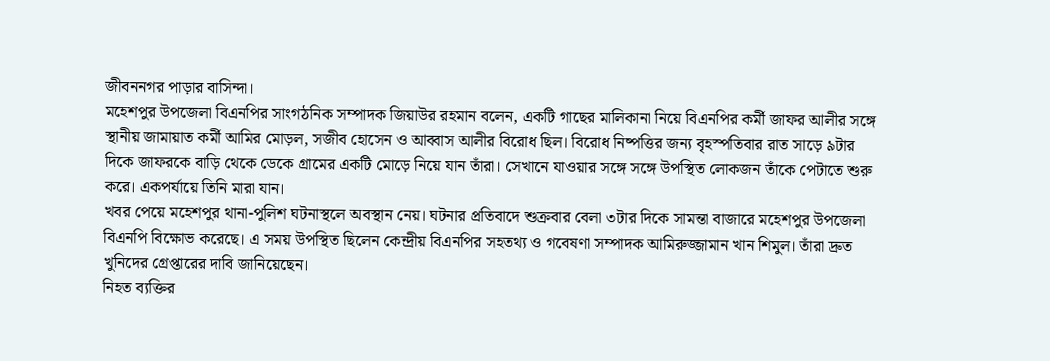জীবননগর পাড়ার বাসিন্দা।
মহেশপুর উপজেলা বিএনপির সাংগঠনিক সম্পাদক জিয়াউর রহমান বলেন, একটি গাছের মালিকানা নিয়ে বিএনপির কর্মী জাফর আলীর সঙ্গে স্থানীয় জামায়াত কর্মী আমির মোড়ল, সজীব হোসেন ও আব্বাস আলীর বিরোধ ছিল। বিরোধ নিষ্পত্তির জন্য বৃহস্পতিবার রাত সাড়ে ৯টার দিকে জাফরকে বাড়ি থেকে ডেকে গ্রামের একটি মোড়ে নিয়ে যান তাঁরা। সেখানে যাওয়ার সঙ্গে সঙ্গে উপস্থিত লোকজন তাঁকে পেটাতে শুরু করে। একপর্যায়ে তিনি মারা যান।
খবর পেয়ে মহেশপুর থানা-পুলিশ ঘটনাস্থলে অবস্থান নেয়। ঘটনার প্রতিবাদে শুক্রবার বেলা ৩টার দিকে সামন্তা বাজারে মহেশপুর উপজেলা বিএনপি বিক্ষোভ করেছে। এ সময় উপস্থিত ছিলেন কেন্দ্রীয় বিএনপির সহতথ্য ও গবেষণা সম্পাদক আমিরুজ্জামান খান শিমুল। তাঁরা দ্রুত খুনিদের গ্রেপ্তারের দাবি জানিয়েছেন।
নিহত ব্যক্তির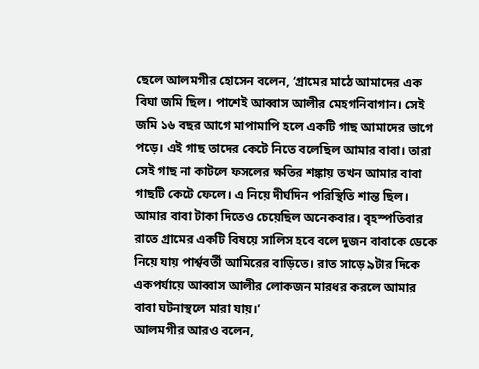ছেলে আলমগীর হোসেন বলেন, ‘গ্রামের মাঠে আমাদের এক বিঘা জমি ছিল। পাশেই আব্বাস আলীর মেহগনিবাগান। সেই জমি ১৬ বছর আগে মাপামাপি হলে একটি গাছ আমাদের ভাগে পড়ে। এই গাছ তাদের কেটে নিতে বলেছিল আমার বাবা। তারা সেই গাছ না কাটলে ফসলের ক্ষতির শঙ্কায় তখন আমার বাবা গাছটি কেটে ফেলে। এ নিয়ে দীর্ঘদিন পরিস্থিতি শান্ত ছিল। আমার বাবা টাকা দিতেও চেয়েছিল অনেকবার। বৃহস্পতিবার রাতে গ্রামের একটি বিষয়ে সালিস হবে বলে দুজন বাবাকে ডেকে নিয়ে যায় পার্শ্ববর্তী আমিরের বাড়িতে। রাত সাড়ে ৯টার দিকে একপর্যায়ে আব্বাস আলীর লোকজন মারধর করলে আমার বাবা ঘটনাস্থলে মারা যায়।’
আলমগীর আরও বলেন,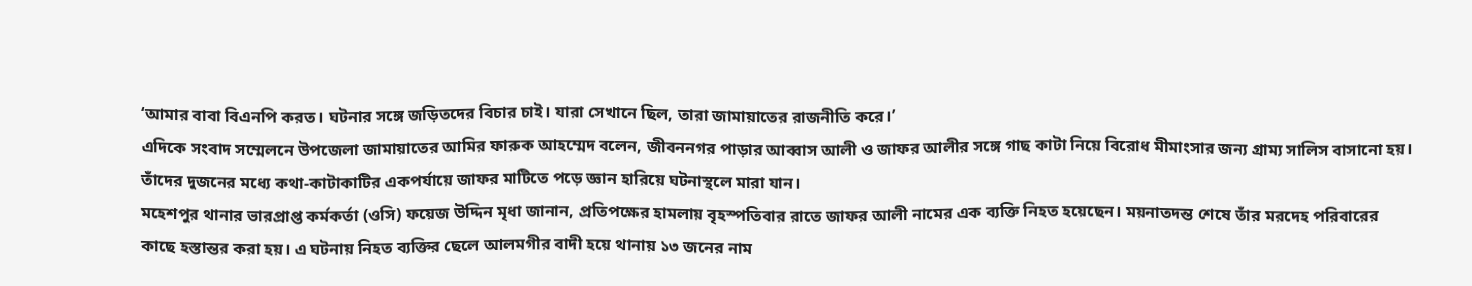‘আমার বাবা বিএনপি করত। ঘটনার সঙ্গে জড়িতদের বিচার চাই। যারা সেখানে ছিল, তারা জামায়াতের রাজনীতি করে।’
এদিকে সংবাদ সম্মেলনে উপজেলা জামায়াতের আমির ফারুক আহম্মেদ বলেন, জীবননগর পাড়ার আব্বাস আলী ও জাফর আলীর সঙ্গে গাছ কাটা নিয়ে বিরোধ মীমাংসার জন্য গ্রাম্য সালিস বাসানো হয়। তাঁদের দুজনের মধ্যে কথা-কাটাকাটির একপর্যায়ে জাফর মাটিতে পড়ে জ্ঞান হারিয়ে ঘটনাস্থলে মারা যান।
মহেশপুর থানার ভারপ্রাপ্ত কর্মকর্তা (ওসি) ফয়েজ উদ্দিন মৃধা জানান, প্রতিপক্ষের হামলায় বৃহস্পতিবার রাতে জাফর আলী নামের এক ব্যক্তি নিহত হয়েছেন। ময়নাতদন্ত শেষে তাঁর মরদেহ পরিবারের কাছে হস্তান্তর করা হয়। এ ঘটনায় নিহত ব্যক্তির ছেলে আলমগীর বাদী হয়ে থানায় ১৩ জনের নাম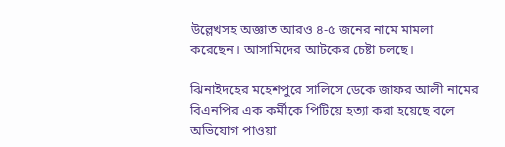উল্লেখসহ অজ্ঞাত আরও ৪-৫ জনের নামে মামলা করেছেন। আসামিদের আটকের চেষ্টা চলছে।

ঝিনাইদহের মহেশপুরে সালিসে ডেকে জাফর আলী নামের বিএনপির এক কর্মীকে পিটিয়ে হত্যা করা হয়েছে বলে অভিযোগ পাওয়া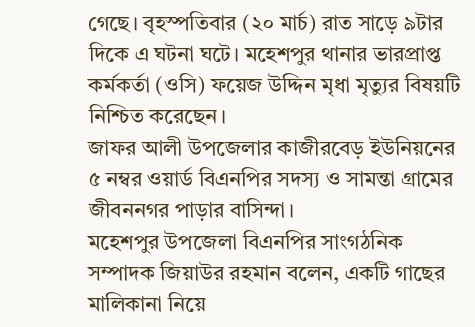গেছে। বৃহস্পতিবার (২০ মার্চ) রাত সাড়ে ৯টার দিকে এ ঘটনা ঘটে। মহেশপুর থানার ভারপ্রাপ্ত কর্মকর্তা (ওসি) ফয়েজ উদ্দিন মৃধা মৃত্যুর বিষয়টি নিশ্চিত করেছেন।
জাফর আলী উপজেলার কাজীরবেড় ইউনিয়নের ৫ নম্বর ওয়ার্ড বিএনপির সদস্য ও সামন্তা গ্রামের জীবননগর পাড়ার বাসিন্দা।
মহেশপুর উপজেলা বিএনপির সাংগঠনিক সম্পাদক জিয়াউর রহমান বলেন, একটি গাছের মালিকানা নিয়ে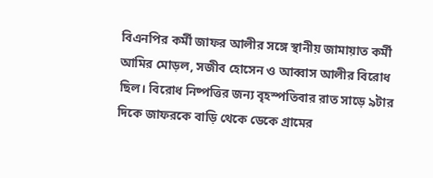বিএনপির কর্মী জাফর আলীর সঙ্গে স্থানীয় জামায়াত কর্মী আমির মোড়ল, সজীব হোসেন ও আব্বাস আলীর বিরোধ ছিল। বিরোধ নিষ্পত্তির জন্য বৃহস্পতিবার রাত সাড়ে ৯টার দিকে জাফরকে বাড়ি থেকে ডেকে গ্রামের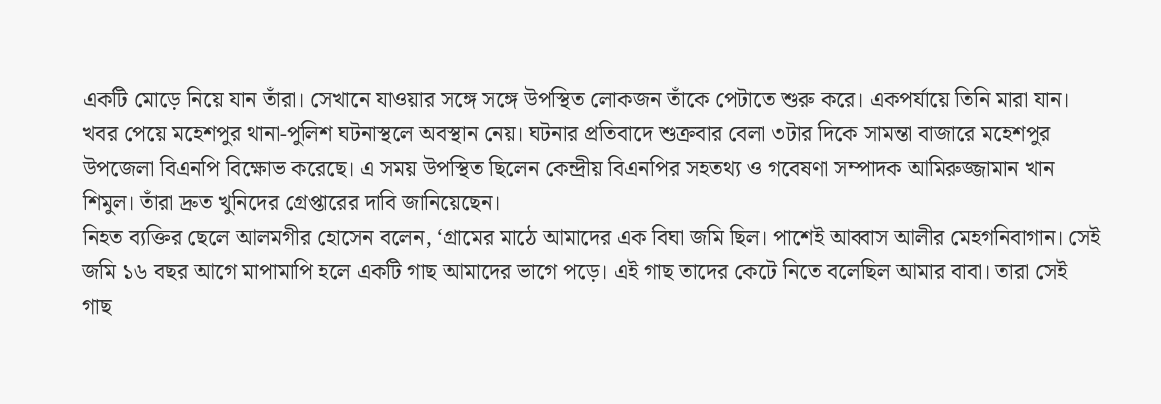একটি মোড়ে নিয়ে যান তাঁরা। সেখানে যাওয়ার সঙ্গে সঙ্গে উপস্থিত লোকজন তাঁকে পেটাতে শুরু করে। একপর্যায়ে তিনি মারা যান।
খবর পেয়ে মহেশপুর থানা-পুলিশ ঘটনাস্থলে অবস্থান নেয়। ঘটনার প্রতিবাদে শুক্রবার বেলা ৩টার দিকে সামন্তা বাজারে মহেশপুর উপজেলা বিএনপি বিক্ষোভ করেছে। এ সময় উপস্থিত ছিলেন কেন্দ্রীয় বিএনপির সহতথ্য ও গবেষণা সম্পাদক আমিরুজ্জামান খান শিমুল। তাঁরা দ্রুত খুনিদের গ্রেপ্তারের দাবি জানিয়েছেন।
নিহত ব্যক্তির ছেলে আলমগীর হোসেন বলেন, ‘গ্রামের মাঠে আমাদের এক বিঘা জমি ছিল। পাশেই আব্বাস আলীর মেহগনিবাগান। সেই জমি ১৬ বছর আগে মাপামাপি হলে একটি গাছ আমাদের ভাগে পড়ে। এই গাছ তাদের কেটে নিতে বলেছিল আমার বাবা। তারা সেই গাছ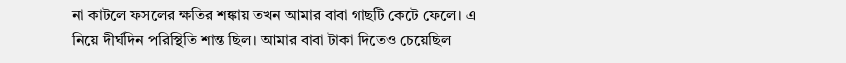না কাটলে ফসলের ক্ষতির শঙ্কায় তখন আমার বাবা গাছটি কেটে ফেলে। এ নিয়ে দীর্ঘদিন পরিস্থিতি শান্ত ছিল। আমার বাবা টাকা দিতেও চেয়েছিল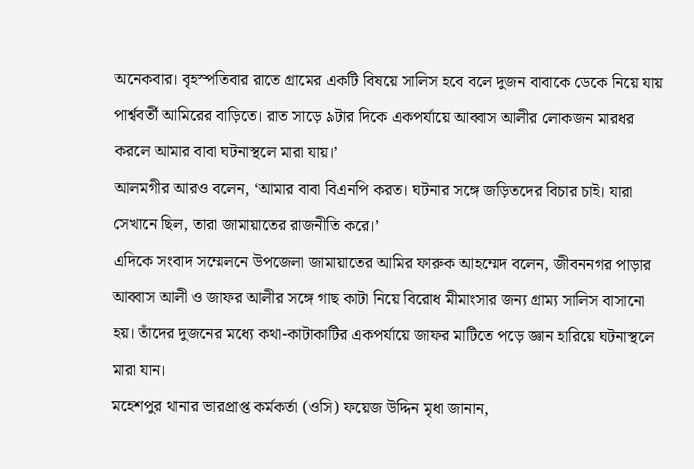অনেকবার। বৃহস্পতিবার রাতে গ্রামের একটি বিষয়ে সালিস হবে বলে দুজন বাবাকে ডেকে নিয়ে যায় পার্শ্ববর্তী আমিরের বাড়িতে। রাত সাড়ে ৯টার দিকে একপর্যায়ে আব্বাস আলীর লোকজন মারধর করলে আমার বাবা ঘটনাস্থলে মারা যায়।’
আলমগীর আরও বলেন, ‘আমার বাবা বিএনপি করত। ঘটনার সঙ্গে জড়িতদের বিচার চাই। যারা সেখানে ছিল, তারা জামায়াতের রাজনীতি করে।’
এদিকে সংবাদ সম্মেলনে উপজেলা জামায়াতের আমির ফারুক আহম্মেদ বলেন, জীবননগর পাড়ার আব্বাস আলী ও জাফর আলীর সঙ্গে গাছ কাটা নিয়ে বিরোধ মীমাংসার জন্য গ্রাম্য সালিস বাসানো হয়। তাঁদের দুজনের মধ্যে কথা-কাটাকাটির একপর্যায়ে জাফর মাটিতে পড়ে জ্ঞান হারিয়ে ঘটনাস্থলে মারা যান।
মহেশপুর থানার ভারপ্রাপ্ত কর্মকর্তা (ওসি) ফয়েজ উদ্দিন মৃধা জানান,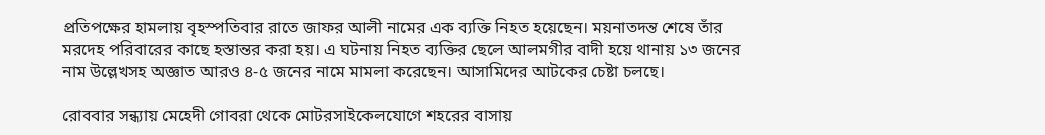প্রতিপক্ষের হামলায় বৃহস্পতিবার রাতে জাফর আলী নামের এক ব্যক্তি নিহত হয়েছেন। ময়নাতদন্ত শেষে তাঁর মরদেহ পরিবারের কাছে হস্তান্তর করা হয়। এ ঘটনায় নিহত ব্যক্তির ছেলে আলমগীর বাদী হয়ে থানায় ১৩ জনের নাম উল্লেখসহ অজ্ঞাত আরও ৪-৫ জনের নামে মামলা করেছেন। আসামিদের আটকের চেষ্টা চলছে।

রোববার সন্ধ্যায় মেহেদী গোবরা থেকে মোটরসাইকেলযোগে শহরের বাসায়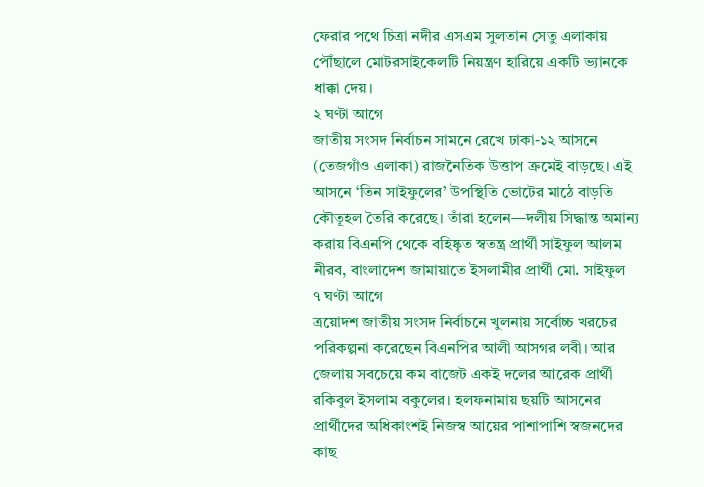ফেরার পথে চিত্রা নদীর এসএম সুলতান সেতু এলাকায় পৌঁছালে মোটরসাইকেলটি নিয়ন্ত্রণ হারিয়ে একটি ভ্যানকে ধাক্কা দেয়।
২ ঘণ্টা আগে
জাতীয় সংসদ নির্বাচন সামনে রেখে ঢাকা-১২ আসনে (তেজগাঁও এলাকা) রাজনৈতিক উত্তাপ ক্রমেই বাড়ছে। এই আসনে ‘তিন সাইফুলের’ উপস্থিতি ভোটের মাঠে বাড়তি কৌতূহল তৈরি করেছে। তাঁরা হলেন—দলীয় সিদ্ধান্ত অমান্য করায় বিএনপি থেকে বহিষ্কৃত স্বতন্ত্র প্রার্থী সাইফুল আলম নীরব, বাংলাদেশ জামায়াতে ইসলামীর প্রার্থী মো. সাইফুল
৭ ঘণ্টা আগে
ত্রয়োদশ জাতীয় সংসদ নির্বাচনে খুলনায় সর্বোচ্চ খরচের পরিকল্পনা করেছেন বিএনপির আলী আসগর লবী। আর জেলায় সবচেয়ে কম বাজেট একই দলের আরেক প্রার্থী রকিবুল ইসলাম বকুলের। হলফনামায় ছয়টি আসনের প্রার্থীদের অধিকাংশই নিজস্ব আয়ের পাশাপাশি স্বজনদের কাছ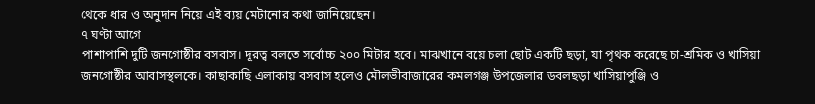থেকে ধার ও অনুদান নিয়ে এই ব্যয় মেটানোর কথা জানিয়েছেন।
৭ ঘণ্টা আগে
পাশাপাশি দুটি জনগোষ্ঠীর বসবাস। দূরত্ব বলতে সর্বোচ্চ ২০০ মিটার হবে। মাঝখানে বয়ে চলা ছোট একটি ছড়া, যা পৃথক করেছে চা-শ্রমিক ও খাসিয়া জনগোষ্ঠীর আবাসস্থলকে। কাছাকাছি এলাকায় বসবাস হলেও মৌলভীবাজারের কমলগঞ্জ উপজেলার ডবলছড়া খাসিয়াপুঞ্জি ও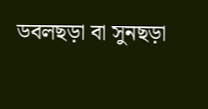ডবলছড়া বা সুনছড়া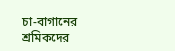চা-বাগানের শ্রমিকদের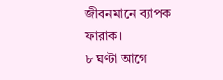জীবনমানে ব্যাপক ফারাক।
৮ ঘণ্টা আগে